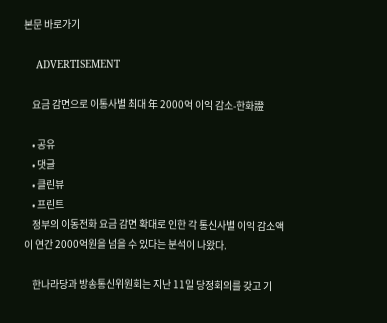본문 바로가기

    ADVERTISEMENT

    요금 감면으로 이통사별 최대 年 2000억 이익 감소-한화證

    • 공유
    • 댓글
    • 클린뷰
    • 프린트
    정부의 이동전화 요금 감면 확대로 인한 각 통신사별 이익 감소액이 연간 2000억원을 넘을 수 있다는 분석이 나왔다.

    한나라당과 방송통신위원회는 지난 11일 당정회의를 갖고 기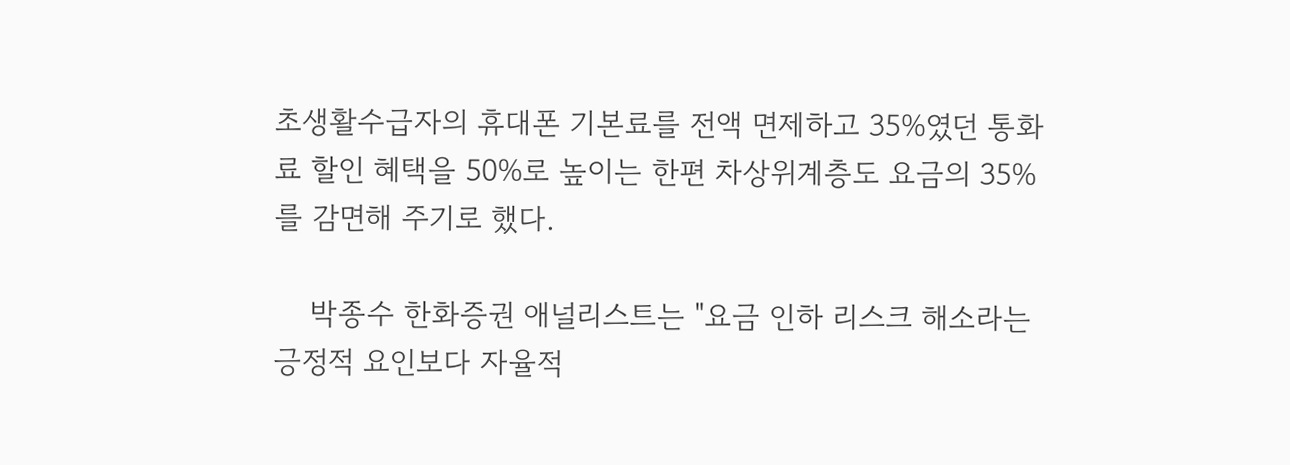초생활수급자의 휴대폰 기본료를 전액 면제하고 35%였던 통화료 할인 혜택을 50%로 높이는 한편 차상위계층도 요금의 35%를 감면해 주기로 했다.

    박종수 한화증권 애널리스트는 "요금 인하 리스크 해소라는 긍정적 요인보다 자율적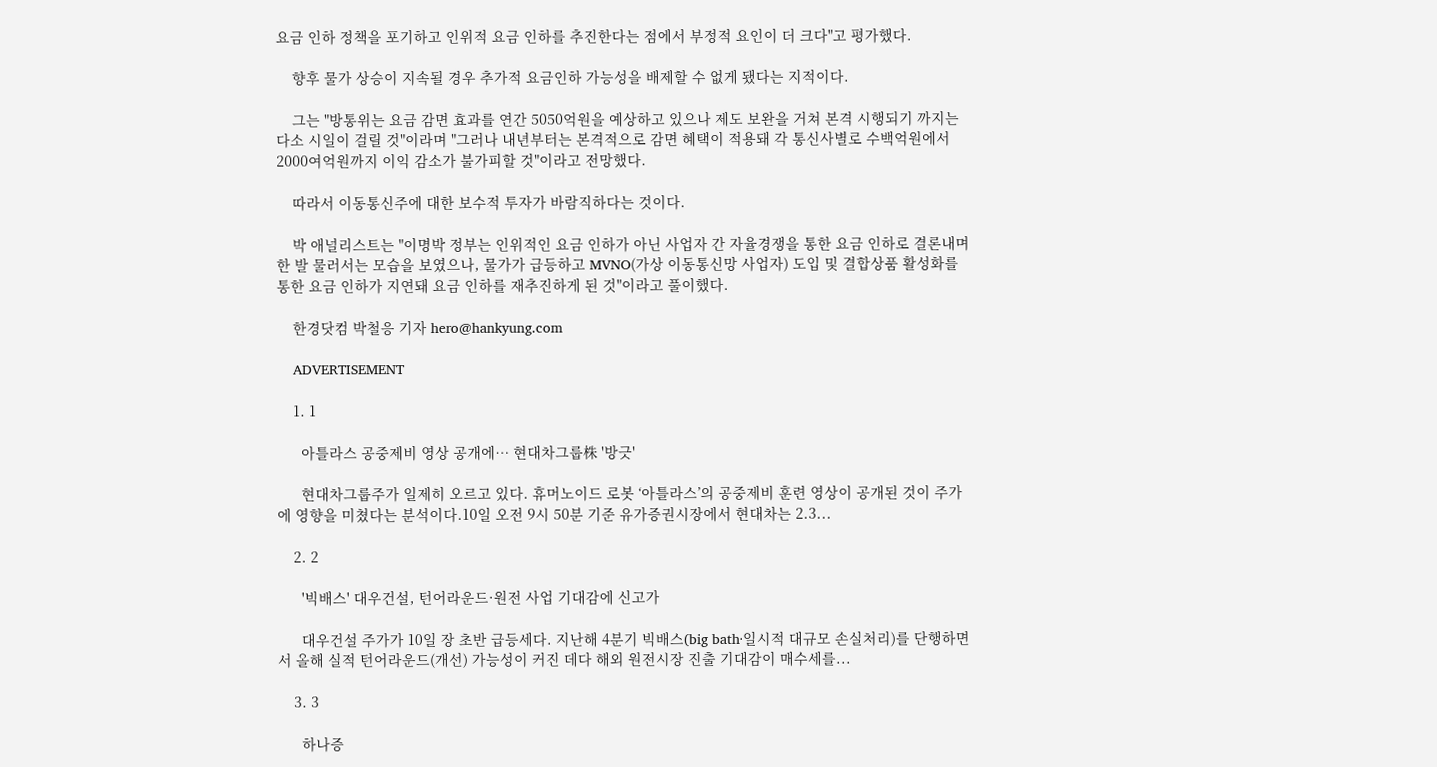요금 인하 정책을 포기하고 인위적 요금 인하를 추진한다는 점에서 부정적 요인이 더 크다"고 평가했다.

    향후 물가 상승이 지속될 경우 추가적 요금인하 가능성을 배제할 수 없게 됐다는 지적이다.

    그는 "방통위는 요금 감면 효과를 연간 5050억원을 예상하고 있으나 제도 보완을 거쳐 본격 시행되기 까지는 다소 시일이 걸릴 것"이라며 "그러나 내년부터는 본격적으로 감면 혜택이 적용돼 각 통신사별로 수백억원에서 2000여억원까지 이익 감소가 불가피할 것"이라고 전망했다.

    따라서 이동통신주에 대한 보수적 투자가 바람직하다는 것이다.

    박 애널리스트는 "이명박 정부는 인위적인 요금 인하가 아닌 사업자 간 자율경쟁을 통한 요금 인하로 결론내며 한 발 물러서는 모습을 보였으나, 물가가 급등하고 MVNO(가상 이동통신망 사업자) 도입 및 결합상품 활성화를 통한 요금 인하가 지연돼 요금 인하를 재추진하게 된 것"이라고 풀이했다.

    한경닷컴 박철응 기자 hero@hankyung.com

    ADVERTISEMENT

    1. 1

      아틀라스 공중제비 영상 공개에… 현대차그룹株 '방긋'

      현대차그룹주가 일제히 오르고 있다. 휴머노이드 로봇 ‘아틀라스’의 공중제비 훈련 영상이 공개된 것이 주가에 영향을 미쳤다는 분석이다.10일 오전 9시 50분 기준 유가증권시장에서 현대차는 2.3...

    2. 2

      '빅배스' 대우건설, 턴어라운드·원전 사업 기대감에 신고가

      대우건설 주가가 10일 장 초반 급등세다. 지난해 4분기 빅배스(big bath·일시적 대규모 손실처리)를 단행하면서 올해 실적 턴어라운드(개선) 가능성이 커진 데다 해외 원전시장 진출 기대감이 매수세를...

    3. 3

      하나증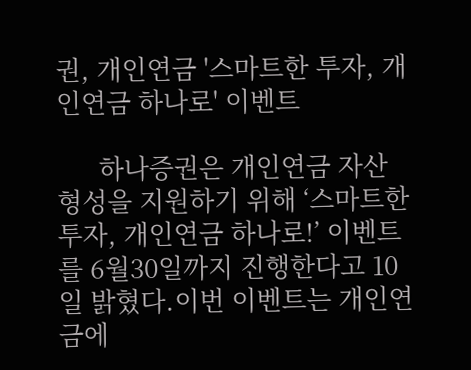권, 개인연금 '스마트한 투자, 개인연금 하나로' 이벤트

      하나증권은 개인연금 자산 형성을 지원하기 위해 ‘스마트한 투자, 개인연금 하나로!’ 이벤트를 6월30일까지 진행한다고 10일 밝혔다.이번 이벤트는 개인연금에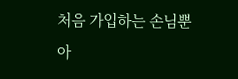처음 가입하는 손님뿐 아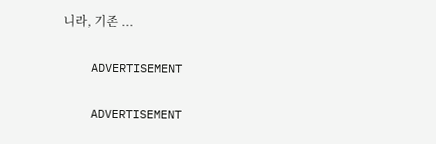니라, 기존 ...

    ADVERTISEMENT

    ADVERTISEMENT